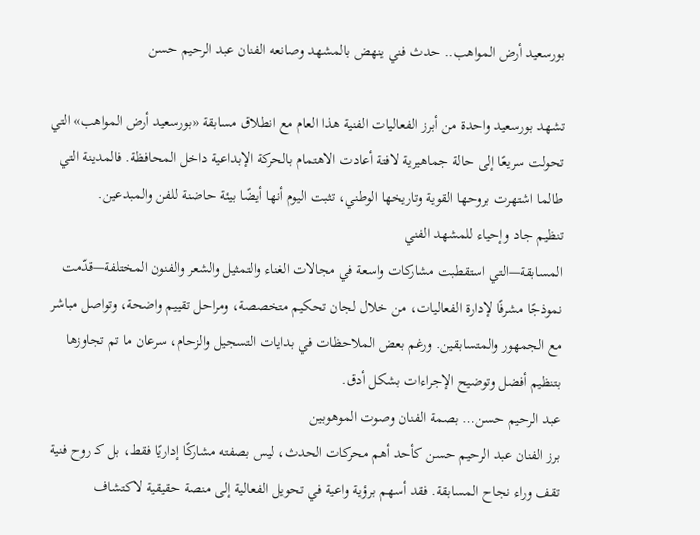بورسعيد أرض المواهب.. حدث فني ينهض بالمشهد وصانعه الفنان عبد الرحيم حسن

تشهد بورسعيد واحدة من أبرز الفعاليات الفنية هذا العام مع انطلاق مسابقة «بورسعيد أرض المواهب» التي تحولت سريعًا إلى حالة جماهيرية لافتة أعادت الاهتمام بالحركة الإبداعية داخل المحافظة. فالمدينة التي طالما اشتهرت بروحها القوية وتاريخها الوطني، تثبت اليوم أنها أيضًا بيئة حاضنة للفن والمبدعين.
تنظيم جاد وإحياء للمشهد الفني
المسابقة—التي استقطبت مشاركات واسعة في مجالات الغناء والتمثيل والشعر والفنون المختلفة—قدّمت نموذجًا مشرفًا لإدارة الفعاليات، من خلال لجان تحكيم متخصصة، ومراحل تقييم واضحة، وتواصل مباشر مع الجمهور والمتسابقين. ورغم بعض الملاحظات في بدايات التسجيل والزحام، سرعان ما تم تجاوزها بتنظيم أفضل وتوضيح الإجراءات بشكل أدق.
عبد الرحيم حسن… بصمة الفنان وصوت الموهوبين
برز الفنان عبد الرحيم حسن كأحد أهم محركات الحدث، ليس بصفته مشاركًا إداريًا فقط، بل كـ روح فنية تقف وراء نجاح المسابقة. فقد أسهم برؤية واعية في تحويل الفعالية إلى منصة حقيقية لاكتشاف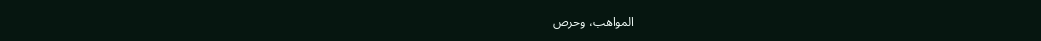المواهب، وحرص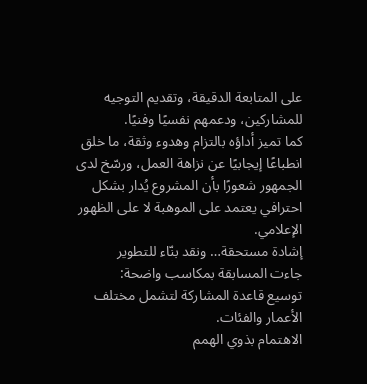على المتابعة الدقيقة، وتقديم التوجيه للمشاركين، ودعمهم نفسيًا وفنيًا.
كما تميز أداؤه بالتزام وهدوء وثقة، ما خلق انطباعًا إيجابيًا عن نزاهة العمل، ورسّخ لدى الجمهور شعورًا بأن المشروع يُدار بشكل احترافي يعتمد على الموهبة لا على الظهور الإعلامي.
إشادة مستحقة… ونقد بنّاء للتطوير
جاءت المسابقة بمكاسب واضحة:
توسيع قاعدة المشاركة لتشمل مختلف الأعمار والفئات.
الاهتمام بذوي الهمم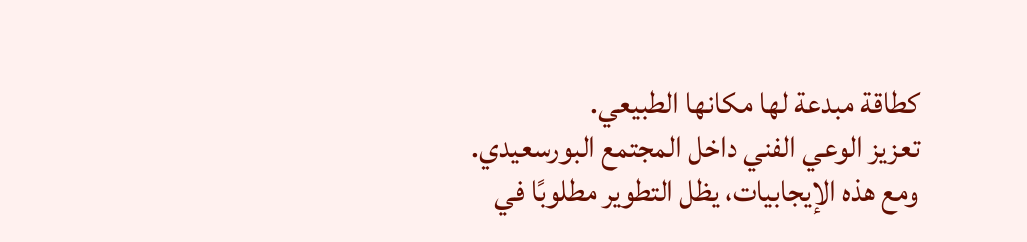كطاقة مبدعة لها مكانها الطبيعي.
تعزيز الوعي الفني داخل المجتمع البورسعيدي.
ومع هذه الإيجابيات، يظل التطوير مطلوبًا في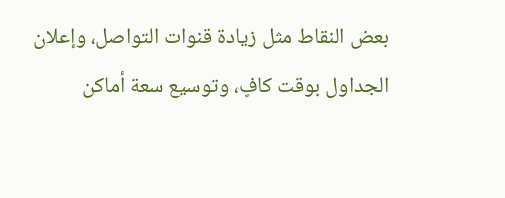بعض النقاط مثل زيادة قنوات التواصل، وإعلان الجداول بوقت كافٍ، وتوسيع سعة أماكن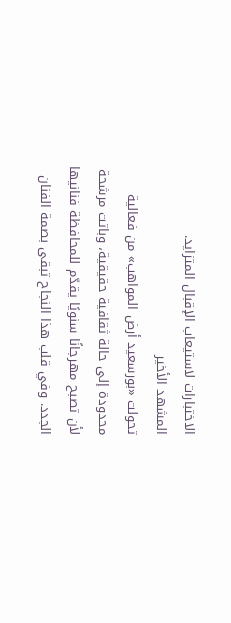الاختبارات لاستيعاب الإقبال المتزايد.
المشهد الأخير
تحولت «بورسعيد أرض المواهب» من فعالية محدودة إلى حالة ثقافية حقيقية، وباتت مرشحة لأن تصبح مهرجانًا سنويًا يقدّم للمحافظة فنانيها الجدد. وفي قلب هذا النجاح تبقى بصمة الفنان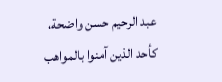عبد الرحيم حسن واضحة، كأحد الذين آمنوا بالمواهب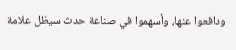ودافعوا عنها، وأسهموا في صناعة حدث سيظل علامة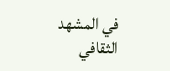في المشهد الثقافي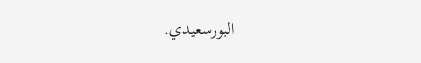البورسعيدي.